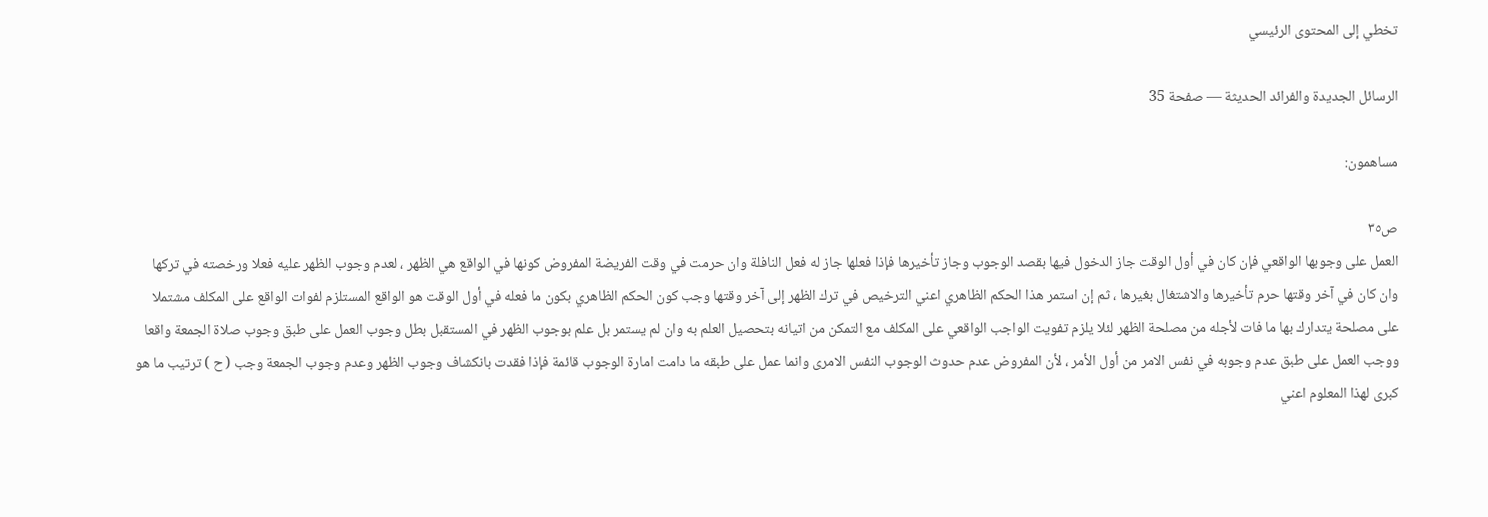تخطي إلى المحتوى الرئيسي

الرسائل الجديدة والفرائد الحديثة — صفحة 35

مساهمون:

ص٣٥
العمل على وجوبها الواقعي فإن كان في أول الوقت جاز الدخول فيها بقصد الوجوب وجاز تأخيرها فإذا فعلها جاز له فعل النافلة وان حرمت في وقت الفريضة المفروض كونها في الواقع هي الظهر ، لعدم وجوب الظهر عليه فعلا ورخصته في تركها وان كان في آخر وقتها حرم تأخيرها والاشتغال بغيرها ، ثم إن استمر هذا الحكم الظاهري اعني الترخيص في ترك الظهر إلى آخر وقتها وجب كون الحكم الظاهري بكون ما فعله في أول الوقت هو الواقع المستلزم لفوات الواقع على المكلف مشتملا على مصلحة يتدارك بها ما فات لأجله من مصلحة الظهر لئلا يلزم تفويت الواجب الواقعي على المكلف مع التمكن من اتيانه بتحصيل العلم به وان لم يستمر بل علم بوجوب الظهر في المستقبل بطل وجوب العمل على طبق وجوب صلاة الجمعة واقعا ووجب العمل على طبق عدم وجوبه في نفس الامر من أول الأمر ، لأن المفروض عدم حدوث الوجوب النفس الامرى وانما عمل على طبقه ما دامت امارة الوجوب قائمة فإذا فقدت بانكشاف وجوب الظهر وعدم وجوب الجمعة وجب ( ح ) ترتيب ما هو كبرى لهذا المعلوم اعني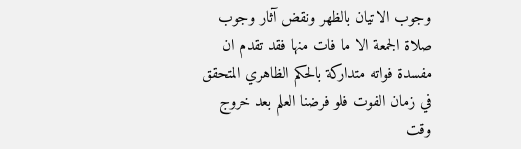وجوب الاتيان بالظهر ونقض آثار وجوب صلاة الجمعة الا ما فات منها فقد تقدم ان مفسدة فواته متداركة بالحكم الظاهري المتحقق في زمان الفوت فلو فرضنا العلم بعد خروج وقت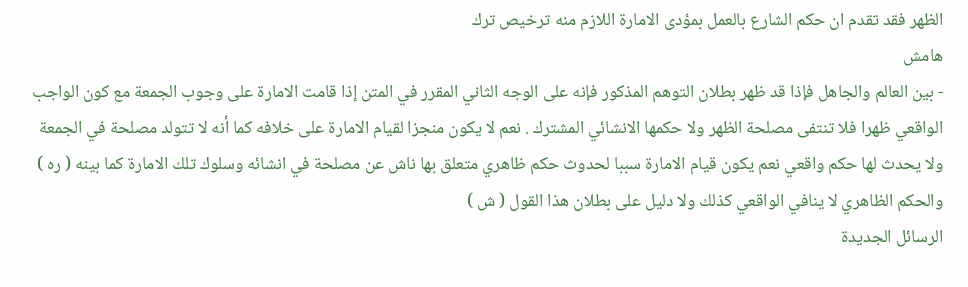الظهر فقد تقدم ان حكم الشارع بالعمل بمؤدى الامارة اللازم منه ترخيص ترك
هامش
- بين العالم والجاهل فإذا قد ظهر بطلان التوهم المذكور فإنه على الوجه الثاني المقرر في المتن إذا قامت الامارة على وجوب الجمعة مع كون الواجب الواقعي ظهرا فلا تنتفى مصلحة الظهر ولا حكمها الانشائي المشترك . نعم لا يكون منجزا لقيام الامارة على خلافه كما أنه لا تتولد مصلحة في الجمعة ولا يحدث لها حكم واقعي نعم يكون قيام الامارة سببا لحدوث حكم ظاهري متعلق بها ناش عن مصلحة في انشائه وسلوك تلك الامارة كما بينه ( ره ) والحكم الظاهري لا ينافي الواقعي كذلك ولا دليل على بطلان هذا القول ( ش )
الرسائل الجديدة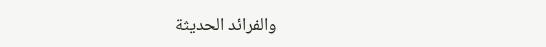والفرائد الحديثة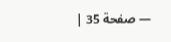— صفحة 35 |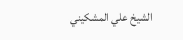الشيخ علي المشكيني